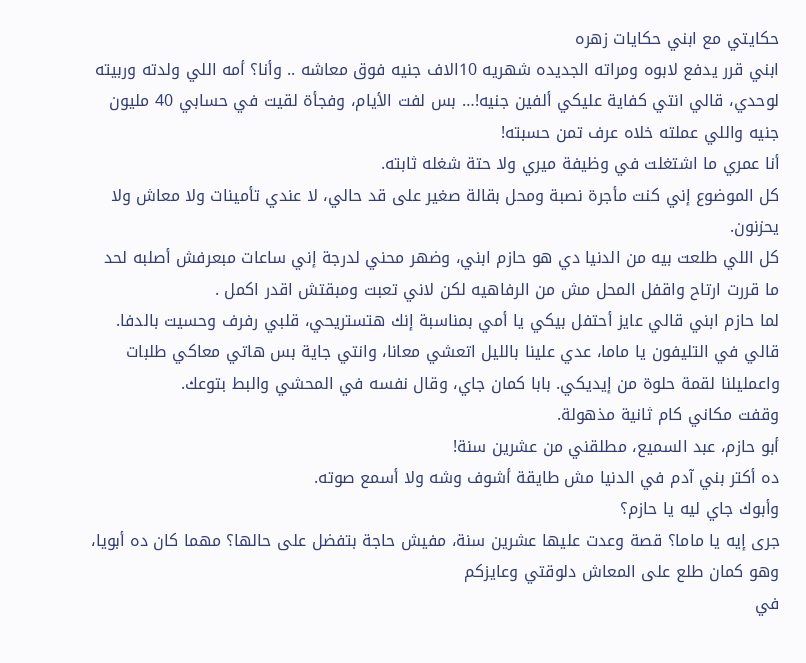حكايتي مع ابني حكايات زهره
ابني قرر يدفع لابوه ومراته الجديده شهريه 10الاف جنيه فوق معاشه .. وأنا؟ أمه اللي ولدته وربيته لوحدي، قالي انتي كفاية عليكي ألفين جنيه!… بس لفت الأيام، وفجأة لقيت في حسابي 40 مليون جنيه واللي عملته خلاه عرف تمن حسبته!
أنا عمري ما اشتغلت في وظيفة ميري ولا حتة شغله ثابته.
كل الموضوع إني كنت مأجرة نصبة ومحل بقالة صغير على قد حالي، لا عندي تأمينات ولا معاش ولا يحزنون.
كل اللي طلعت بيه من الدنيا دي هو حازم ابني، وضهر محني لدرجة إني ساعات مبعرفش أصلبه لحد ما قررت ارتاح واقفل المحل مش من الرفاهيه لكن لاني تعبت ومبقتش اقدر اكمل .
لما حازم ابني قالي عايز أحتفل بيكي يا أمي بمناسبة إنك هتستريحي، قلبي رفرف وحسيت بالدفا.
قالي في التليفون يا ماما، عدي علينا بالليل اتعشي معانا، وانتي جاية بس هاتي معاكي طلبات واعمليلنا لقمة حلوة من إيديكي. بابا كمان جاي، وقال نفسه في المحشي والبط بتوعك.
وقفت مكاني كام ثانية مذهولة.
أبو حازم، عبد السميع، مطلقني من عشرين سنة!
ده أكتر بني آدم في الدنيا مش طايقة أشوف وشه ولا أسمع صوته.
وأبوك جاي ليه يا حازم؟
جرى إيه يا ماما؟ قصة وعدت عليها عشرين سنة، مفيش حاجة بتفضل على حالها؟ مهما كان ده أبويا، وهو كمان طلع على المعاش دلوقتي وعايزكم
في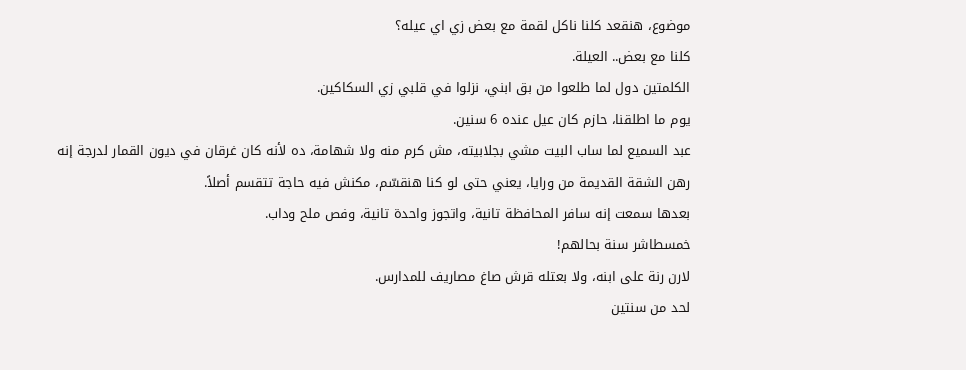موضوع، هنقعد كلنا ناكل لقمة مع بعض زي اي عيله؟
كلنا مع بعض.. العيلة.
الكلمتين دول لما طلعوا من بق ابني، نزلوا في قلبي زي السكاكين.
يوم ما اطلقنا، حازم كان عيل عنده 6 سنين.
عبد السميع لما ساب البيت مشي بجلابيته، مش كرم منه ولا شهامة، ده لأنه كان غرقان في ديون القمار لدرجة إنه رهن الشقة القديمة من ورايا، يعني حتى لو كنا هنقسّم، مكنش فيه حاجة تتقسم أصلاً.
بعدها سمعت إنه سافر المحافظة تانية، واتجوز واحدة تانية، وفص ملح وداب.
خمسطاشر سنة بحالهم!
لارن رنة على ابنه، ولا بعتله قرش صاغ مصاريف للمدارس.
لحد من سنتين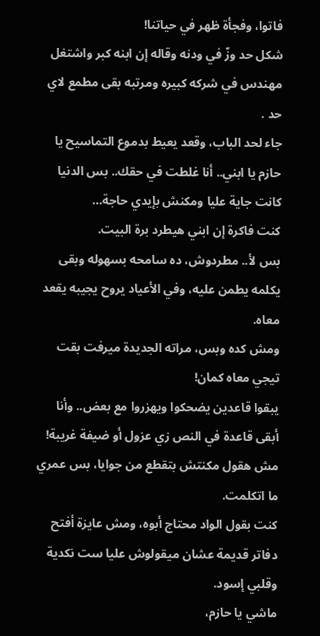فاتوا، وفجأة ظهر في حياتنا!
شكل حد وزّ في ودنه وقاله إن ابنه كبر واشتغل مهندس في شركه كبيره ومرتبه بقى مطمع لاي حد .
جاء لحد الباب، وقعد يعيط بدموع التماسيح يا حازم يا ابني.. أنا غلطت في حقك.. بس الدنيا كانت جاية عليا ومكنش بإيدي حاجة…
كنت فاكرة إن ابني هيطرد برة البيت.
بس لأ.. مطردوش، ده سامحه بسهوله وبقى يكلمه يطمن عليه، وفي الأعياد يروح يجيبه يقعد معاه.
ومش كده وبس، مراته الجديدة ميرفت بقت تيجي معاه كمان!
يبقوا قاعدين يضحكوا ويهزروا مع بعض.. وأنا أبقى قاعدة في النص زي عزول أو ضيفة غريبة!
مش هقول مكنتش بتقطع من جوايا، بس عمري ما اتكلمت.
كنت بقول الواد محتاج أبوه، ومش عايزة أفتح دفاتر قديمة عشان ميقولوش عليا ست نكدية وقلبي إسود.
ماشي يا حازم،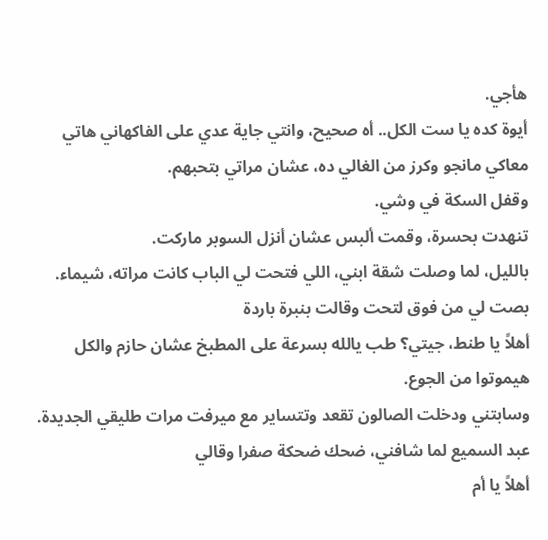هأجي.
أيوة كده يا ست الكل.. أه صحيح، وانتي جاية عدي على الفاكهاني هاتي معاكي مانجو وكرز من الغالي ده، عشان مراتي بتحبهم.
وقفل السكة في وشي.
تنهدت بحسرة، وقمت ألبس عشان أنزل السوبر ماركت.
بالليل، لما وصلت شقة ابني، اللي فتحت لي الباب كانت مراته، شيماء.
بصت لي من فوق لتحت وقالت بنبرة باردة
أهلاً يا طنط، جيتي؟ طب يالله بسرعة على المطبخ عشان حازم والكل هيموتوا من الجوع.
وسابتني ودخلت الصالون تقعد وتتساير مع ميرفت مرات طليقي الجديدة.
عبد السميع لما شافني، ضحك ضحكة صفرا وقالي
أهلاً يا أم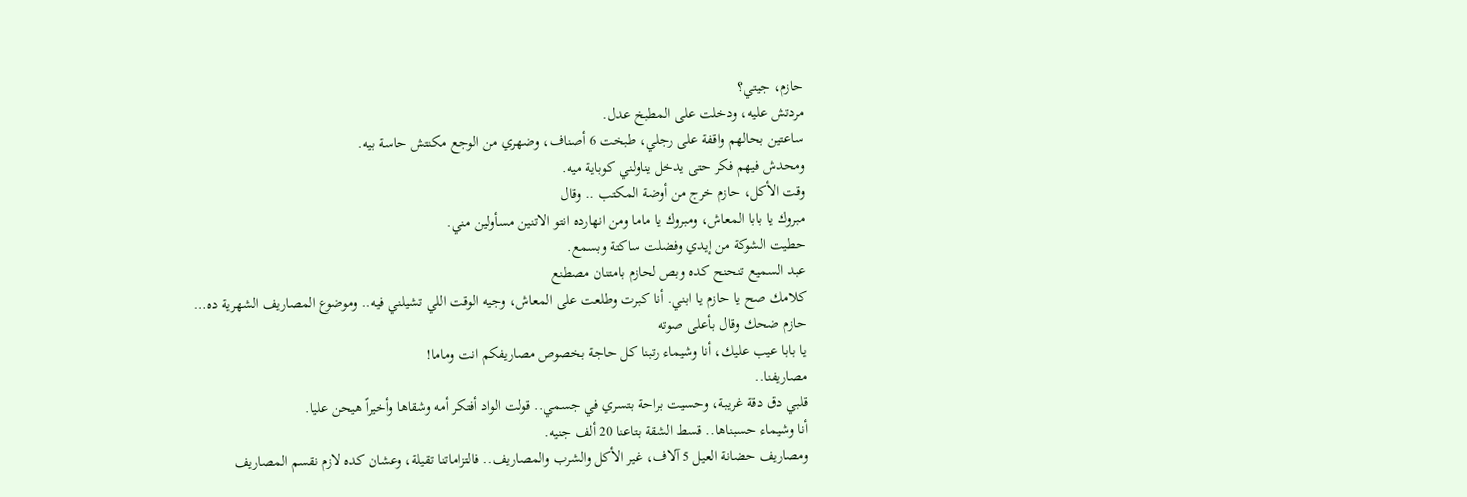حازم، جيتي؟
مردتش عليه، ودخلت على المطبخ عدل.
ساعتين بحالهم واقفة على رجلي، طبخت 6 أصناف، وضهري من الوجع مكنتش حاسة بيه.
ومحدش فيهم فكر حتى يدخل يناولني كوباية ميه.
وقت الأكل، حازم خرج من أوضة المكتب .. وقال
مبروك يا بابا المعاش، ومبروك يا ماما ومن انهارده انتو الاتنين مسأولين مني.
حطيت الشوكة من إيدي وفضلت ساكتة وبسمع.
عبد السميع تنحنح كده وبص لحازم بامتنان مصطنع
كلامك صح يا حازم يا ابني. أنا كبرت وطلعت على المعاش، وجيه الوقت اللي تشيلني فيه.. وموضوع المصاريف الشهرية ده…
حازم ضحك وقال بأعلى صوته
يا بابا عيب عليك، أنا وشيماء رتبنا كل حاجة بخصوص مصاريفكم انت وماما!
مصاريفنا..
قلبي دق دقة غريبة، وحسيت براحة بتسري في جسمي.. قولت الواد أفتكر أمه وشقاها وأخيراً هيحن عليا.
أنا وشيماء حسبناها.. قسط الشقة بتاعنا 20 ألف جنيه.
ومصاريف حضانة العيل 5 آلاف، غير الأكل والشرب والمصاريف.. فالتزاماتنا تقيلة، وعشان كده لازم نقسم المصاريف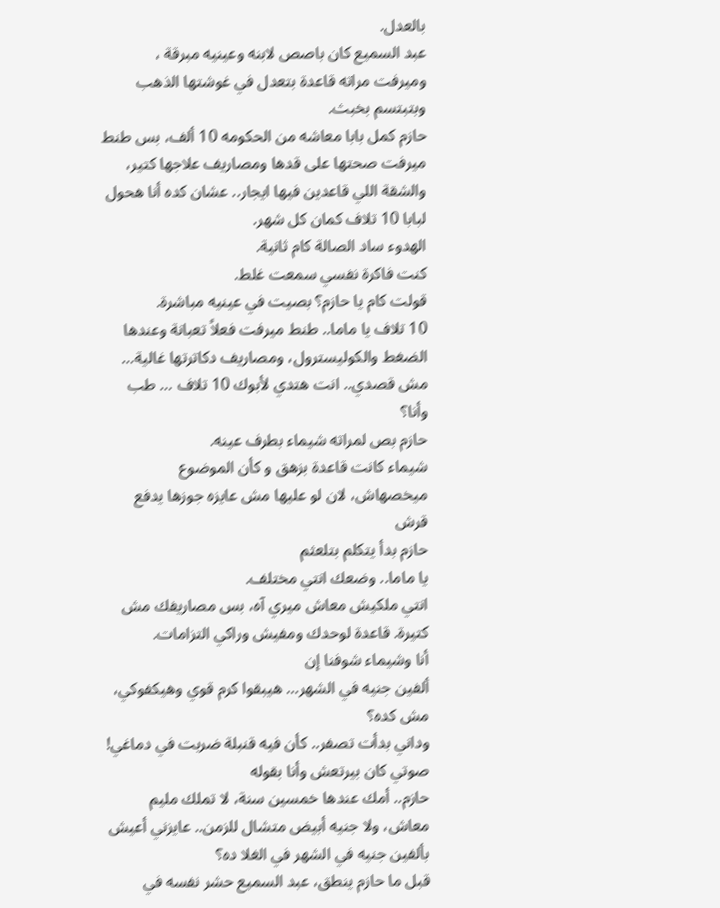بالعدل.
عبد السميع كان باصص لابنه وعينيه مبرقة ، وميرفت مراته قاعدة بتعدل في غوشتها الذهب وبتبتسم بخبث.
حازم كمل بابا معاشه من الحكومه 10 ألف، بس طنط ميرفت صحتها على قدها ومصاريف علاجها كتير، والشقة اللي قاعدين فيها ايجار.. عشان كده أنا هحول لبابا 10 تلاف كمان كل شهر.
الهدوء ساد الصالة كام ثانية.
كنت فاكرة نفسي سمعت غلط.
قولت كام يا حازم؟ بصيت في عينيه مباشرة.
10 تلاف يا ماما.. طنط ميرفت فعلاً تعبانة وعندها الضغط والكوليسترول، ومصاريف دكاترتها غالية…
مش قصدي.. انت هتدي لأبوك 10 تلاف … طب وأنا؟
حازم بص لمراته شيماء بطرف عينه.
شيماء كانت قاعدة بزهق و كأن الموضوع ميخصهاش، لان لو عليها مش عايزه جوزها يدفع قرش
حازم بدأ يتكلم بتلعثم
يا ماما.. وضعك انتي مختلف.
انتي ملكيش معاش ميري آه، بس مصاريفك مش كتيرة. قاعدة لوحدك ومفيش وراكي التزامات.
أنا وشيماء شوفنا إن
ألفين جنيه في الشهر… هيبقوا كرم قوي وهيكفوكي، مش كده؟
وداني بدأت تصفر.. كأن فيه قنبلة ضربت في دماغي!
صوتي كان بيرتعش وأنا بقوله
حازم.. أمك عندها خمسين سنة، لا تملك مليم معاش، ولا جنيه أبيض متشال للزمن.. عايزني أعيش بألفين جنيه في الشهر في الغلا ده؟
قبل ما حازم ينطق، عبد السميع حشر نفسه في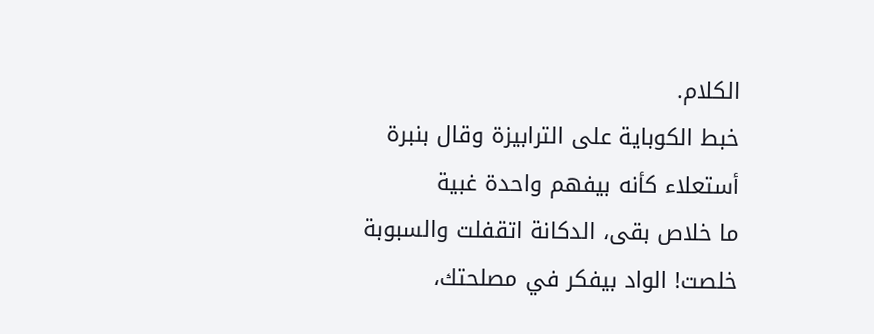الكلام.
خبط الكوباية على الترابيزة وقال بنبرة أستعلاء كأنه بيفهم واحدة غبية
ما خلاص بقى، الدكانة اتقفلت والسبوبة خلصت! الواد بيفكر في مصلحتك،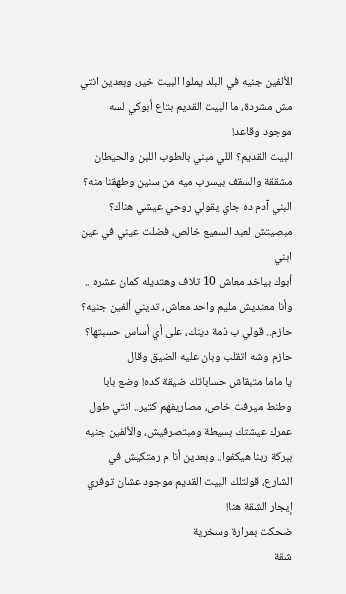الألفين جنيه في البلد يملوا البيت خير، وبعدين انتي مش مشردة، ما البيت القديم بتاع أبوكي لسه موجود وقاعد!
البيت القديم؟ اللي مبني بالطوب اللبن والحيطان مشققة والسقف بيسرب ميه من سنين وطهقنا منه؟
البني آدم ده جاي يقولي روحي عيشي هناك؟
مبصيتش لعبد السميع خالص، فضلت عيني في عين ابني
أبوك بياخد معاش 10 تلاف وهتديله كمان عشره .. وأنا معنديش مليم واحد معاش، تديني ألفين جنيه؟
حازم.. قولي ب ذمة دينك، على أي أساس حسبتها؟
حازم وشه اتقلب وبان عليه الضيق وقال
يا ماما متبقاش حساباتك ضيقة كده! وضع بابا وطنط ميرفت خاص، مصاريفهم كتير.. انتي طول عمرك عيشتك بسيطة ومبتصرفيش، والألفين جنيه ببركة ربنا هيكفوا.. وبعدين أنا م رمتكيش في الشارع، قولتلك البيت القديم موجود عشان توفري إيجار الشقة هنا!
ضحكت بمرارة وسخرية
شقة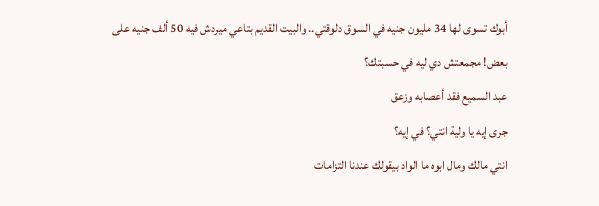أبوك تسوى لها 34 مليون جنيه في السوق دلوقتي.. والبيت القديم بتاعي ميردش فيه 50 ألف جنيه على بعض! مجمعتش دي ليه في حسبتك؟
عبد السميع فقد أعصابه وزعق
جرى إيه يا ولية انتي؟ في إيه؟
انتي مالك ومال ابوه ما الواد بيقولك عندنا التزامات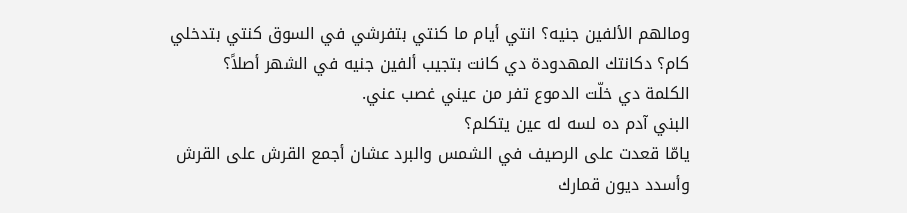ومالهم الألفين جنيه؟ انتي أيام ما كنتي بتفرشي في السوق كنتي بتدخلي كام؟ دكانتك المهدودة دي كانت بتجيب ألفين جنيه في الشهر أصلاً؟
الكلمة دي خلّت الدموع تفر من عيني غصب عني.
البني آدم ده لسه له عين يتكلم؟
يامّا قعدت على الرصيف في الشمس والبرد عشان أجمع القرش على القرش وأسدد ديون قمارك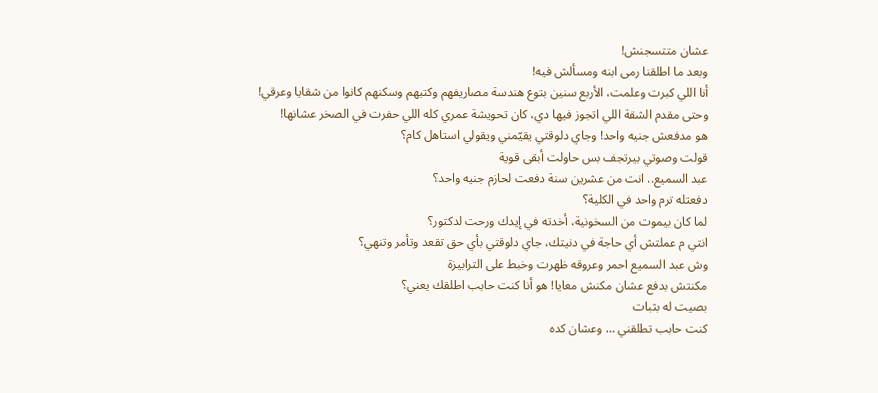عشان متتسجنش!
وبعد ما اطلقنا رمى ابنه ومسألش فيه!
أنا اللي كبرت وعلمت، الأربع سنين بتوع هندسة مصاريفهم وكتبهم وسكنهم كانوا من شقايا وعرقي!
وحتى مقدم الشقة اللي اتجوز فيها دي، كان تحويشة عمري كله اللي حفرت في الصخر عشانها!
هو مدفعش جنيه واحد! وجاي دلوقتي يقيّمني ويقولي استاهل كام؟
قولت وصوتي بيرتجف بس حاولت أبقى قوية
عبد السميع.. انت من عشرين سنة دفعت لحازم جنيه واحد؟
دفعتله ترم واحد في الكلية؟
لما كان بيموت من السخونية، أخدته في إيدك ورحت لدكتور؟
انتي م عملتش أي حاجة في دنيتك، جاي دلوقتي بأي حق تقعد وتأمر وتنهي؟
وش عبد السميع احمر وعروقه ظهرت وخبط على الترابيزة
مكنتش بدفع عشان مكنش معايا! هو أنا كنت حابب اطلقك يعني؟
بصيت له بثبات
كنت حابب تطلقني … وعشان كده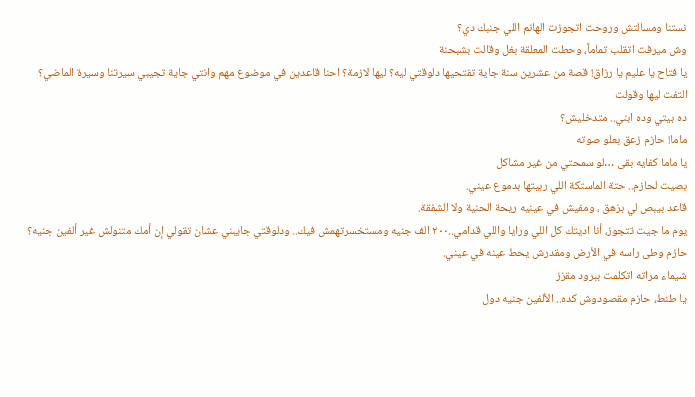نستنا ومسالتش وروحت اتجوزت الهانم اللي جنبك دي؟
وش ميرفت اتقلب تماماً، وحطت المعلقة بغل وقالت بشبحنة
يا فتاح يا عليم يا رزاق! قصة من عشرين سنة جاية تفتحيها دلوقتي ليه؟ ليها لازمة؟ احنا قاعدين في موضوع مهم وانتي جاية تجيبي سيرتنا وسيرة الماضي؟
التفت ليها وقولت
ده بيتي وده ابني.. متدخليش؟
ماما! حازم زعق بعلو صوته
يا ماما كفايه بقى …لو سمحتي من غير مشاكل
بصيت لحازم.. حتة الماستكة اللي ربيتها بدموع عيني.
قاعد بيبص لي بزهق ، ومفيش في عينيه ريحة الحنية ولا الشفقة.
يوم ما جيت تتجوز، أنا اديتك كل اللي ورايا واللي قدامي..٢٠٠ الف جنيه ومستخسرتهمش فيك.. ودلوقتي جايبني عشان تقولي إن أمك متنولش غير ألفين جنيه؟
حازم وطى راسه في الأرض ومقدرش يحط عينه في عيني.
شيماء مراته اتكلمت ببرود مقزز
يا طنط، حازم مقصودوش كده.. الألفين جنيه دول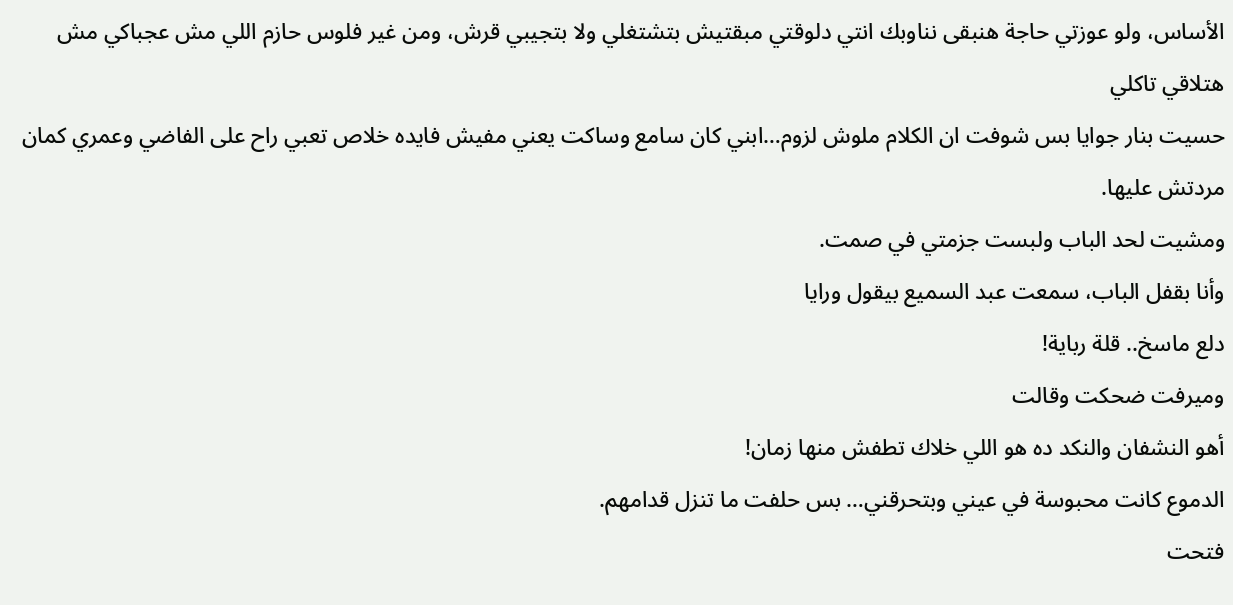الأساس، ولو عوزتي حاجة هنبقى نناوبك انتي دلوقتي مبقتيش بتشتغلي ولا بتجيبي قرش، ومن غير فلوس حازم اللي مش عجباكي مش هتلاقي تاكلي
حسيت بنار جوايا بس شوفت ان الكلام ملوش لزوم…ابني كان سامع وساكت يعني مفيش فايده خلاص تعبي راح على الفاضي وعمري كمان مردتش عليها.
ومشيت لحد الباب ولبست جزمتي في صمت.
وأنا بقفل الباب، سمعت عبد السميع بيقول ورايا
دلع ماسخ.. قلة رباية!
وميرفت ضحكت وقالت
أهو النشفان والنكد ده هو اللي خلاك تطفش منها زمان!
الدموع كانت محبوسة في عيني وبتحرقني… بس حلفت ما تنزل قدامهم.
فتحت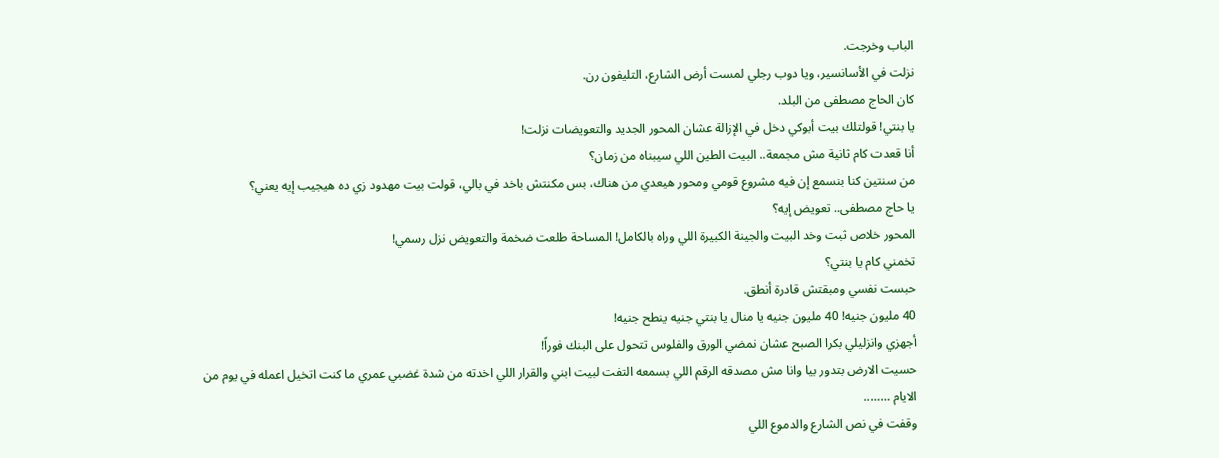الباب وخرجت.
نزلت في الأسانسير، ويا دوب رجلي لمست أرض الشارع، التليفون رن.
كان الحاج مصطفى من البلد.
يا بنتي! قولتلك بيت أبوكي دخل في الإزالة عشان المحور الجديد والتعويضات نزلت!
أنا قعدت كام ثانية مش مجمعة.. البيت الطين اللي سيبناه من زمان؟
من سنتين كنا بنسمع إن فيه مشروع قومي ومحور هيعدي من هناك، بس مكنتش باخد في بالي، قولت بيت مهدود زي ده هيجيب إيه يعني؟
يا حاج مصطفى.. تعويض إيه؟
المحور خلاص ثبت وخد البيت والجينة الكبيرة اللي وراه بالكامل! المساحة طلعت ضخمة والتعويض نزل رسمي!
تخمني كام يا بنتي؟
حبست نفسي ومبقتش قادرة أنطق.
40 مليون جنيه! 40 مليون جنيه يا منال يا بنتي جنيه ينطح جنيه!
أجهزي وانزليلي بكرا الصبح عشان نمضي الورق والفلوس تتحول على البنك فوراً!
حسيت الارض بتدور بيا وانا مش مصدقه الرقم اللي بسمعه التفت لبيت ابني والقرار اللي اخدته من شدة غضبي عمري ما كنت اتخيل اعمله في يوم من الايام ……..
وقفت في نص الشارع والدموع اللي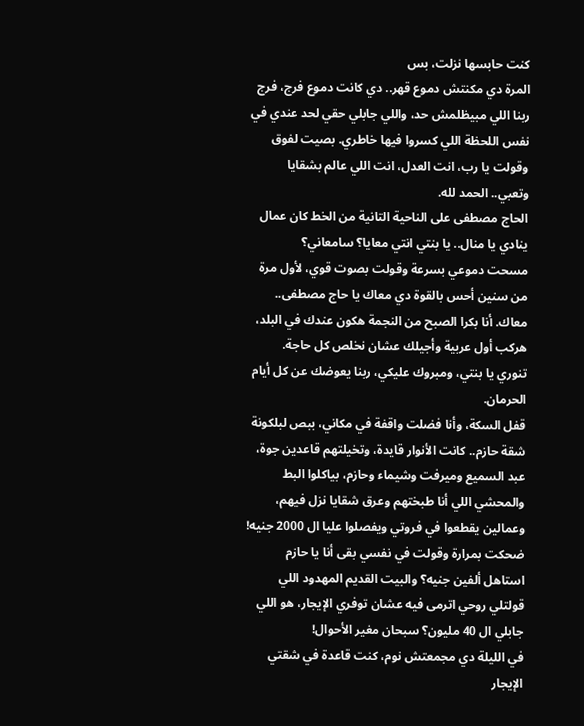كنت حابسها نزلت، بس
المرة دي مكنتش دموع قهر.. دي كانت دموع فرج، فرج ربنا اللي مبيظلمش حد، واللي جابلي حقي لحد عندي في نفس اللحظة اللي كسروا فيها خاطري. بصيت لفوق وقولت يا رب، انت العدل، انت اللي عالم بشقايا وتعبي.. الحمد لله.
الحاج مصطفى على الناحية التانية من الخط كان عمال ينادي يا منال.. يا بنتي انتي معايا؟ سامعاني؟
مسحت دموعي بسرعة وقولت بصوت قوي، لأول مرة من سنين أحس بالقوة دي معاك يا حاج مصطفى.. معاك. أنا بكرا الصبح من النجمة هكون عندك في البلد، هركب أول عربية وأجيلك عشان نخلص كل حاجة.
تنوري يا بنتي، ومبروك عليكي، ربنا يعوضك عن كل أيام الحرمان.
قفل السكة، وأنا فضلت واقفة في مكاني، ببص لبلكونة شقة حازم.. كانت الأنوار قايدة، وتخيلتهم قاعدين جوة، عبد السميع وميرفت وشيماء وحازم، بياكلوا البط والمحشي اللي أنا طبختهم وعرق شقايا نزل فيهم، وعمالين يقطعوا في فروتي ويفصلوا عليا ال 2000 جنيه! ضحكت بمرارة وقولت في نفسي بقى أنا يا حازم استاهل ألفين جنيه؟ والبيت القديم المهدود اللي قولتلي روحي اترمى فيه عشان توفري الإيجار، هو اللي جابلي ال 40 مليون؟ سبحان مغير الأحوال!
في الليلة دي مجمعتش نوم، كنت قاعدة في شقتي الإيجار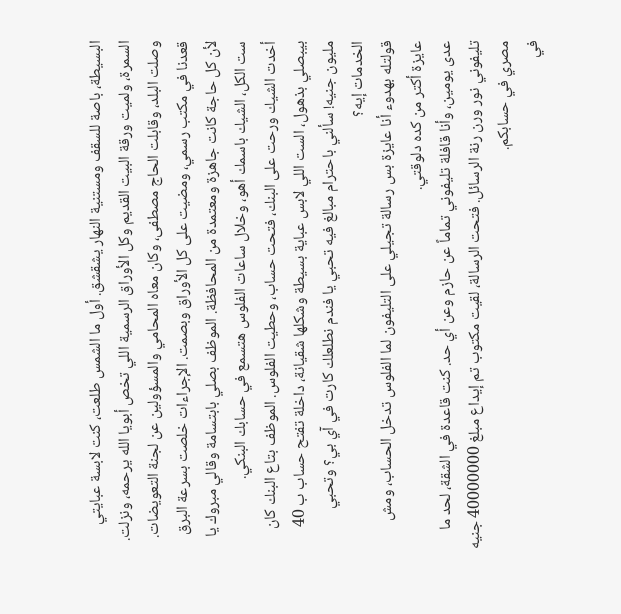البسيطة، باصة للسقف ومستنية النهار يشقشق. أول ما الشمس طلعت، كنت لابسة عبايتي السمرة، ولميت ورقة البيت القديم وكل الأوراق الرسمية اللي تخص أبويا الله يرحمه، ونزلت.
وصلت البلد، وقابلت الحاج مصطفى، وكان معاه المحامي والمسؤولين عن لجنة التعويضات. قعدنا في مكتب رسمي، ومضيت على كل الأوراق وبصمت. الإجراءات خلصت بسرعة البرق لأن كل حاجة كانت جاهزة ومعتمدة من المحافظة. الموظف بصلي بابتسامة وقالي مبروك يا ست الكل، الشيك باسمك أهو، وخلال ساعات الفلوس هتسمع في حسابك البنكي.
أخدت الشيك ورحت على البنك، فتحت حساب، وحطيت الفلوس. الموظف بتاع البنك كان بيبصلي بذهول، الست اللي لابس عباية بسيطة وشكلها شقيانة، داخلة تفتح حساب ب 40 مليون جنيه! سألني باحترام مبالغ فيه تحبي يا فندم نطلعلك كارت في آي بي؟ وتحبي الخدمات إيه؟
قولتله بهدوء أنا عايزة بس رسالة تجيلي على التليفون لما الفلوس تدخل الحساب، ومش عايزة أكتر من كده دلوقتي.
عدى يومين، وأنا قافلة تليفوني تماماً عن حازم وعن أي حد. كنت قاعدة في الشقة، لحد ما تليفوني نور ورن رنة الرسائل. فتحت الرسالة، لقيت مكتوب تم إيداع مبلغ 40000000 جنيه مصري في حسابكم.
في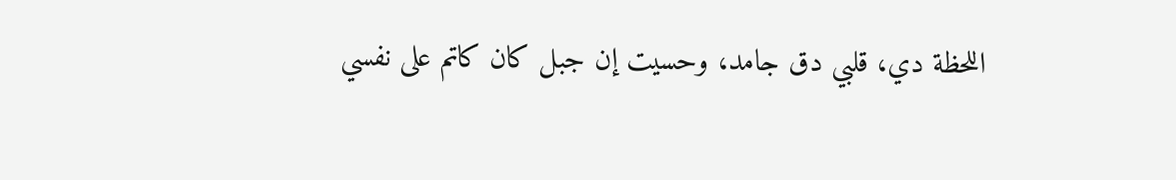اللحظة دي، قلبي دق جامد، وحسيت إن جبل كان كاتم على نفسي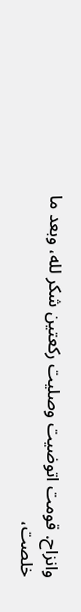وانزاح. قومت اتوضيت وصليت ركعتين شكر لله، وبعد ما خلصت،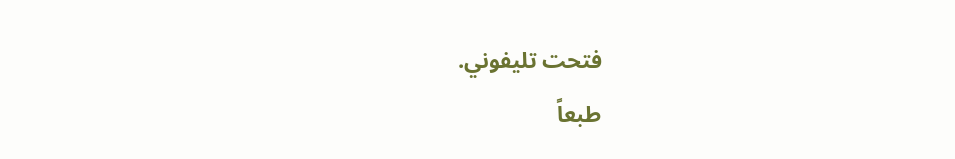فتحت تليفوني.
طبعاً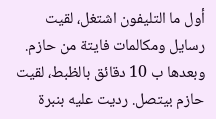أول ما التليفون اشتغل، لقيت رسايل ومكالمات فايتة من حازم. وبعدها ب 10 دقائق بالظبط، لقيت حازم بيتصل. رديت عليه بنبرة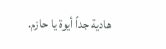هادية جداً أيوة يا حازم.